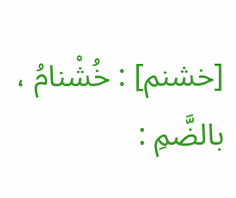[خشنم] : خُشْنامُ ، بالضَّمِ :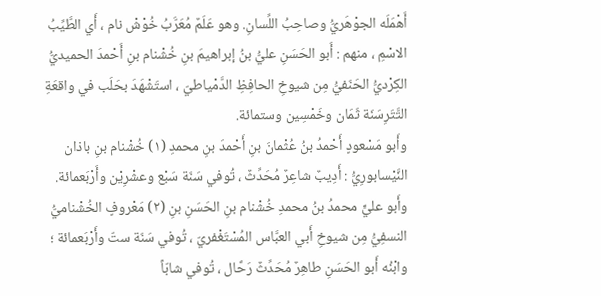أَهْمَلَه الجوْهَريُّ وصاحِبُ اللِّسانِ. وهو عَلَمٌ مُعَرَّبُ خُوْشْ نام ، أَي الطَّيِّبُ الاسْمِ ، منهم : أَبو الحَسَنِ عليُّ بنُ إبراهيمَ بنِ خُشْنام بنِ أَحْمدَ الحميديُّ الكِرْديُّ الحَنَفيُّ مِن شيوخِ الحافِظِ الدَّمْياطيّ ، استَشْهَدَ بحَلَب في واقعَةِ التَّتَرِسَنَة ثَمَان وخَمْسِين وستمائة.
وأَبو مَسْعودٍ أَحْمدُ بنُ عُثْمانَ بنِ أَحْمدَ بنِ محمدِ (١) خُشْنام بنِ باذان النَّيْسابورِيُّ : أَدِيبٌ شاعِرٌ مُحَدِّثٌ ، تُوفي سَنَة سَبْع وعشْرِيْن وأَرْبَعمائة.
وأَبو عليٍّ محمدُ بنُ محمدِ خُشْنام بنِ الحَسَنِ بنِ (٢) مَعْروفٍ الخُشْناميُّ النسفِيُّ مِن شيوخِ أَبي العبَّاس المُسْتَغْفريّ ، تُوفي سَنَة ستّ وأَرْبَعمائة ؛ وابْنُه أَبو الحَسَنِ طاهِرٌ مُحَدِّثٌ رَحَّال ، تُوفي شابّاً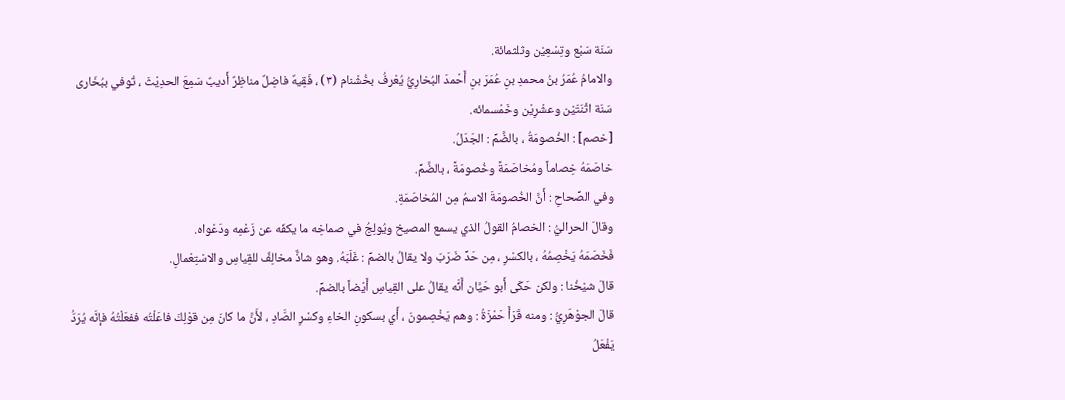سَنَة سَبْع وتِسْعِيْن وثلثمائة.
والامامُ عُمَرُ بنُ محمدِ بنِ عُمَرَ بنِ أَحْمدَ البُخارِيُّ يُعْرفُ بخُشْنام (٣) ، فَقِيهٌ فاضِلٌ مناظِرٌ أَديبٌ سَمِعَ الحدِيْثَ ، تُوفي ببُخَارى سَنَة اثْنَتَيْن وعشْرِيْن وخَمْسمائه.
[خصم] : الخُصومَةُ ، بالضَّمِّ : الجَدَلُ.
خاصَمَهُ خِصاماً ومُخاصَمَةً وخُصومَةً ، بالضَّمِّ.
وفي الصِّحاحِ : أَنَّ الخُصومَةَ الاسمُ مِن المُخاصَمَةِ.
وقالَ الحراليُّ : الخصامُ القولُ الذي يسمع المصيخ ويُولِجُ في صماخِه ما يكفّه عن زَعْمِه ودَعْواه.
فَخَصَمَهُ يَخْصِمُهُ ، بالكسْرِ ، مِن حَدِّ ضَرَبَ ولا يقالُ بالضمِّ : غَلَبَهُ. وهو شاذٌّ مخالِفٌ للقِياسِ والاسْتِعْمالِ.
قالَ شيْخُنا : ولكن حَكَى أَبو حَيَّان أَنَّه يقالُ على القِياسِ أَيْضاً بالضمِّ.
قالَ الجوْهَرِيُّ : ومنه قَرَأَ حَمْزَةُ : وهم يَخْصِمونَ ، أَي بسكونِ الخاءِ وكسْرِ الصَّادِ ، لأَنَّ ما كانَ مِن قوْلِكَ فاعَلْتُه ففعَلْتُهُ فإنَّه يُرَدُّ يَفْعَلُ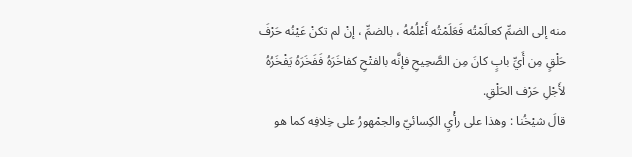منه إلى الضمِّ كعالَمْتُه فَعَلَمْتُه أَعْلُمُهُ ، بالضمِّ ، إنْ لم تكنْ عَيْنُه حَرْفَ حَلْقٍ مِن أَيِّ بابٍ كانَ مِن الصَّحِيحِ فإنَّه بالفتْحِ كفاخَرَهُ فَفَخَرَهُ يَفْخَرُهُ لأَجْلِ حَرْف الحَلْقِ.
قالَ شيْخُنا : وهذا على رأْيِ الكِسائيّ والجمْهورُ على خِلافِه كما هو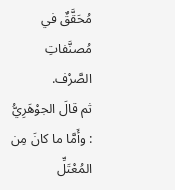مُحَقَّقٌ في مُصنَّفاتِ الصَّرْف.
ثم قالَ الجوْهَرِيُّ : وأَمَّا ما كانَ مِن المُعْتَلِّ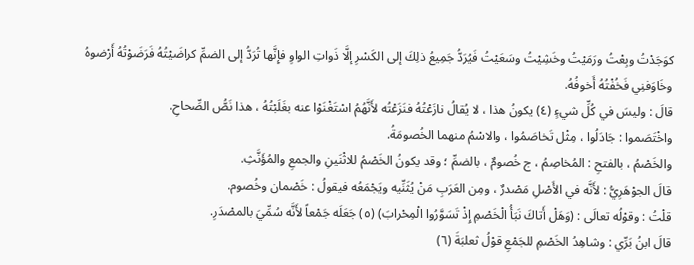كوَجَدْتُ وبِعْتُ ورَمَيْتُ وخَشِيْتُ وسَعَيْتُ فَيُرَدُّ جَمِيعُ ذلِكَ إلى الكَسْرِ إلَّا ذَواتِ الواوِ فإِنَّها تُرَدُّ إلى الضمِّ كراضَيْتُهُ فَرَضَوْتُهُ أَرْضوهُ وخَاوَفنِي فَخُفْتُهُ أَخوفُهُ.
قالَ : وليسَ في كُلِّ شيءٍ (٤) يكونُ هذا ، لا يُقالُ نازَعْتُهُ فنَزَعْتُه لأَنَّهُمُ اسْتَغْنَوْا عنه بغَلَبْتُهُ ، هذا نَصُّ الصِّحاحِ.
واخْتَصَموا : جَادَلُوا ، مِثْل تَخاصَمُوا ، والاسْمُ منهما الخُصومَةُ.
والخَصْمُ ، بالفتحِ : المُخاصِمُ ، ج خُصومٌ ، بالضمِّ ؛ وقد يكونُ الخَصْمُ للاثْنَينِ والجمعِ والمُؤَنَّثِ.
قالَ الجوْهَرِيُّ : لأَنَّه في الأَصْلِ مَصْدرٌ ، ومِن العَرَبِ مَنْ يُثَنِّيه ويَجْمَعُه فيقولُ : خَصْمان وخُصوم.
قلْتُ : وقوْلُه تعالَى : (وَهَلْ أَتاكَ نَبَأُ الْخَصْمِ إِذْ تَسَوَّرُوا الْمِحْرابَ) (٥) جَعَلَه جَمْعاً لأَنَّه سُمِّيَ بالمصْدَرِ.
قالَ ابنُ بَرِّي : وشاهِدُ الخَصْمِ للجَمْعِ قوْلُ ثعلبَةَ (٦)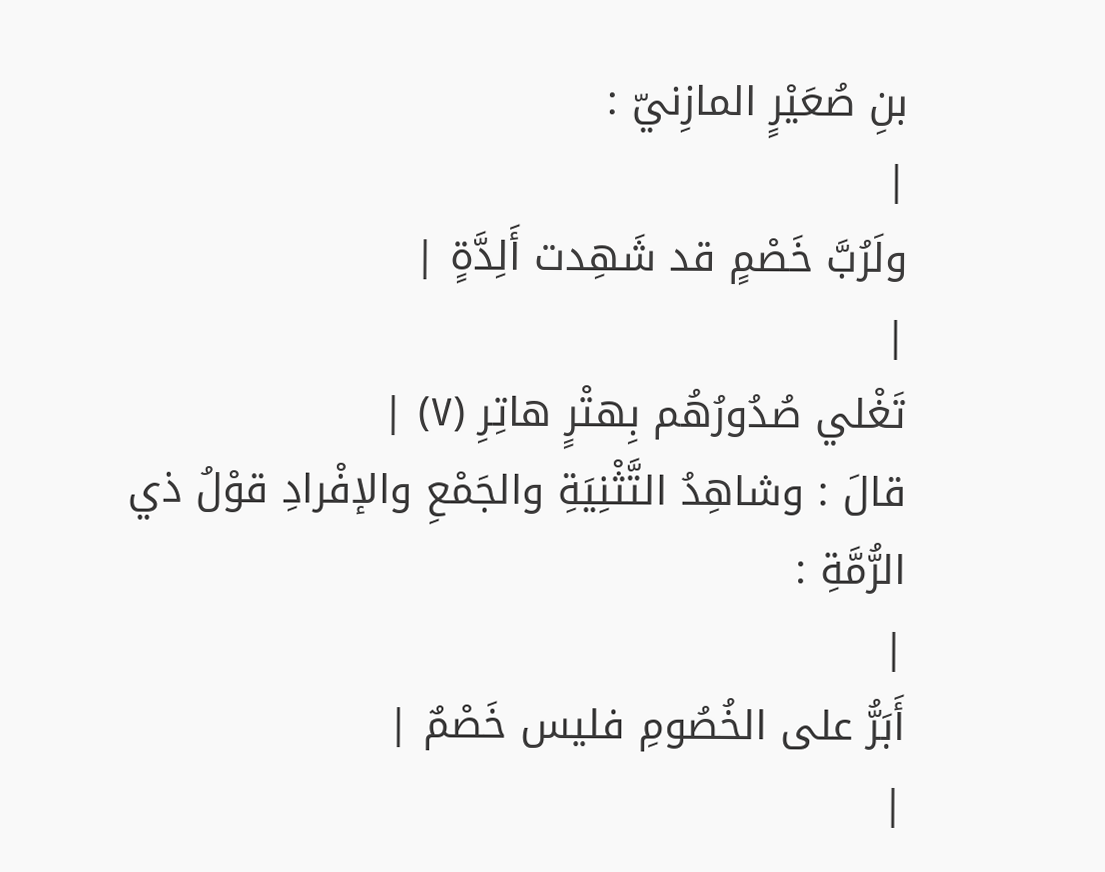بنِ صُعَيْرٍ المازِنيّ :
|
ولَرُبَّ خَصْمٍ قد شَهِدت أَلِدَّةٍ |
|
تَغْلي صُدُورُهُم بِهتْرٍ هاتِرِ (٧) |
قالَ : وشاهِدُ التَّثْنِيَةِ والجَمْعِ والإفْرادِ قوْلُ ذي الرُّمَّةِ :
|
أَبَرُّ على الخُصُومِ فليس خَصْمٌ |
|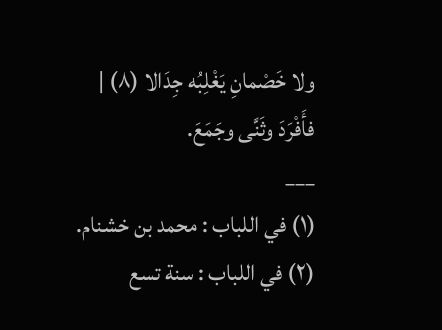ولا خَصْمانِ يَغْلِبُه جِدَالا (٨) |
فأَفْرَدَ وثَنَّى وجَمَعَ.
___
(١) في اللباب : محمد بن خشنام.
(٢) في اللباب : سنة تسع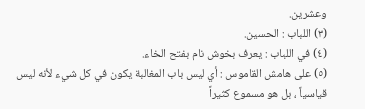وعشرين.
(٣) اللباب : الحسين.
(٤) في اللباب : يعرف بخوش نام بفتح الخاء.
(٥) على هامش القاموس : أي ليس باب المغالبة يكون في كل شيء لأنه ليس قياسياً ، بل هو مسموع كثيراً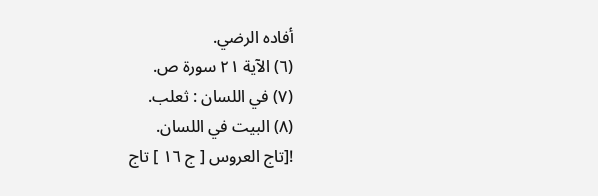أفاده الرضي.
(٦) الآية ٢١ سورة ص.
(٧) في اللسان : ثعلب.
(٨) البيت في اللسان.
![تاج العروس [ ج ١٦ ] تاج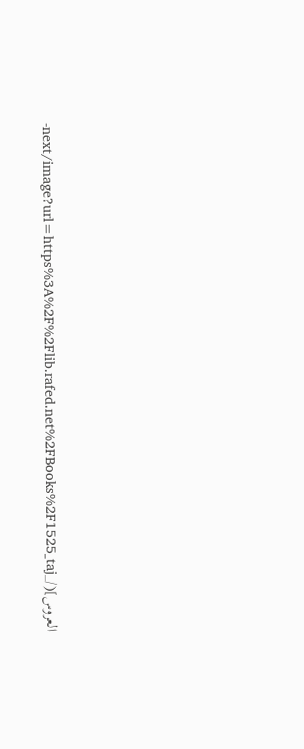العروس](/_next/image?url=https%3A%2F%2Flib.rafed.net%2FBooks%2F1525_taj-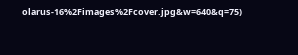olarus-16%2Fimages%2Fcover.jpg&w=640&q=75)